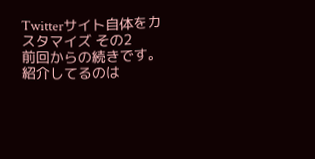Twitterサイト自体をカスタマイズ その2
前回からの続きです。
紹介してるのは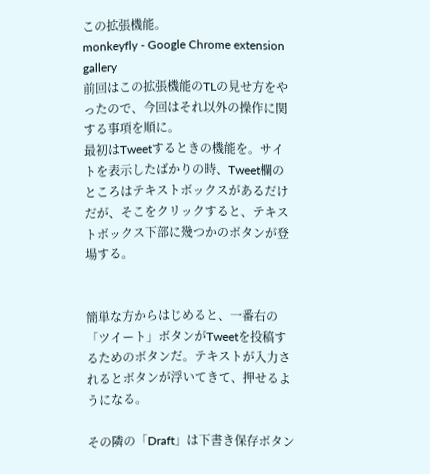この拡張機能。
monkeyfly - Google Chrome extension gallery
前回はこの拡張機能のTLの見せ方をやったので、今回はそれ以外の操作に関する事項を順に。
最初はTweetするときの機能を。サイトを表示したばかりの時、Tweet欄のところはテキストボックスがあるだけだが、そこをクリックすると、テキストボックス下部に幾つかのボタンが登場する。


簡単な方からはじめると、一番右の「ツイート」ボタンがTweetを投稿するためのボタンだ。テキストが入力されるとボタンが浮いてきて、押せるようになる。

その隣の「Draft」は下書き保存ボタン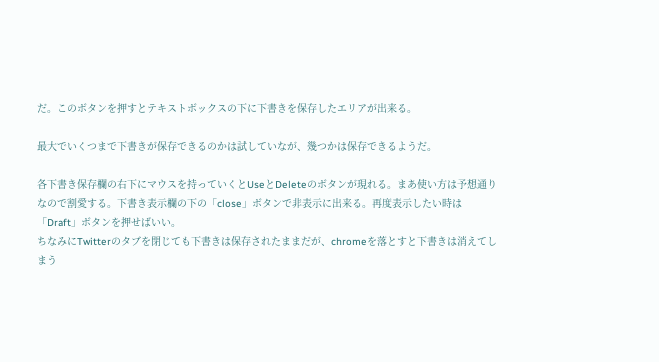だ。このボタンを押すとテキストボックスの下に下書きを保存したエリアが出来る。

最大でいくつまで下書きが保存できるのかは試していなが、幾つかは保存できるようだ。

各下書き保存欄の右下にマウスを持っていくとUseとDeleteのボタンが現れる。まあ使い方は予想通りなので割愛する。下書き表示欄の下の「close」ボタンで非表示に出来る。再度表示したい時は「Draft」ボタンを押せばいい。
ちなみにTwitterのタブを閉じても下書きは保存されたままだが、chromeを落とすと下書きは消えてしまう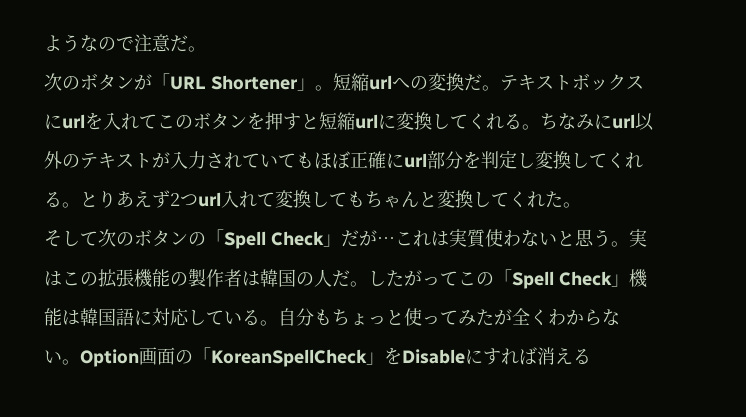ようなので注意だ。
次のボタンが「URL Shortener」。短縮urlへの変換だ。テキストボックスにurlを入れてこのボタンを押すと短縮urlに変換してくれる。ちなみにurl以外のテキストが入力されていてもほぼ正確にurl部分を判定し変換してくれる。とりあえず2つurl入れて変換してもちゃんと変換してくれた。
そして次のボタンの「Spell Check」だが…これは実質使わないと思う。実はこの拡張機能の製作者は韓国の人だ。したがってこの「Spell Check」機能は韓国語に対応している。自分もちょっと使ってみたが全くわからない。Option画面の「KoreanSpellCheck」をDisableにすれば消える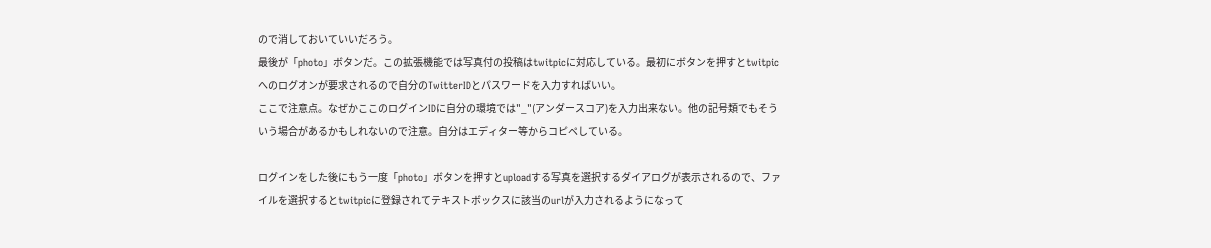ので消しておいていいだろう。
最後が「photo」ボタンだ。この拡張機能では写真付の投稿はtwitpicに対応している。最初にボタンを押すとtwitpicへのログオンが要求されるので自分のTwitterIDとパスワードを入力すればいい。
ここで注意点。なぜかここのログインIDに自分の環境では"_"(アンダースコア)を入力出来ない。他の記号類でもそういう場合があるかもしれないので注意。自分はエディター等からコピペしている。

ログインをした後にもう一度「photo」ボタンを押すとuploadする写真を選択するダイアログが表示されるので、ファイルを選択するとtwitpicに登録されてテキストボックスに該当のurlが入力されるようになって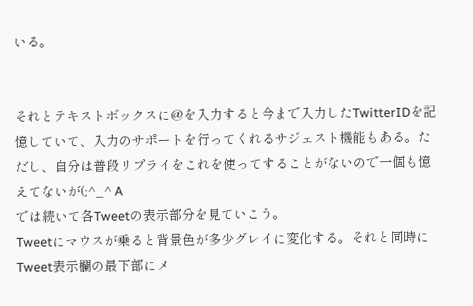いる。


それとテキストボックスに@を入力すると今まで入力したTwitterIDを記憶していて、入力のサポートを行ってくれるサジェスト機能もある。ただし、自分は普段リプライをこれを使ってすることがないので一個も憶えてないが(;^_^ A
では続いて各Tweetの表示部分を見ていこう。
Tweetにマウスが乗ると背景色が多少グレイに変化する。それと同時にTweet表示欄の最下部にメ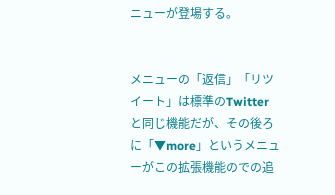ニューが登場する。


メニューの「返信」「リツイート」は標準のTwitterと同じ機能だが、その後ろに「▼more」というメニューがこの拡張機能のでの追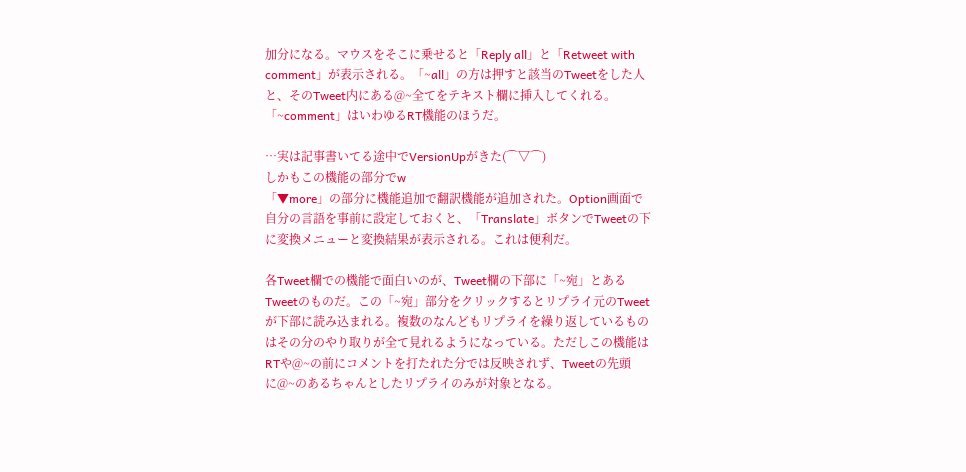加分になる。マウスをそこに乗せると「Reply all」と「Retweet with comment」が表示される。「~all」の方は押すと該当のTweetをした人と、そのTweet内にある@~全てをテキスト欄に挿入してくれる。「~comment」はいわゆるRT機能のほうだ。

…実は記事書いてる途中でVersionUpがきた(⌒▽⌒)
しかもこの機能の部分でw
「▼more」の部分に機能追加で翻訳機能が追加された。Option画面で自分の言語を事前に設定しておくと、「Translate」ボタンでTweetの下に変換メニューと変換結果が表示される。これは便利だ。

各Tweet欄での機能で面白いのが、Tweet欄の下部に「~宛」とあるTweetのものだ。この「~宛」部分をクリックするとリプライ元のTweetが下部に読み込まれる。複数のなんどもリプライを繰り返しているものはその分のやり取りが全て見れるようになっている。ただしこの機能はRTや@~の前にコメントを打たれた分では反映されず、Tweetの先頭に@~のあるちゃんとしたリプライのみが対象となる。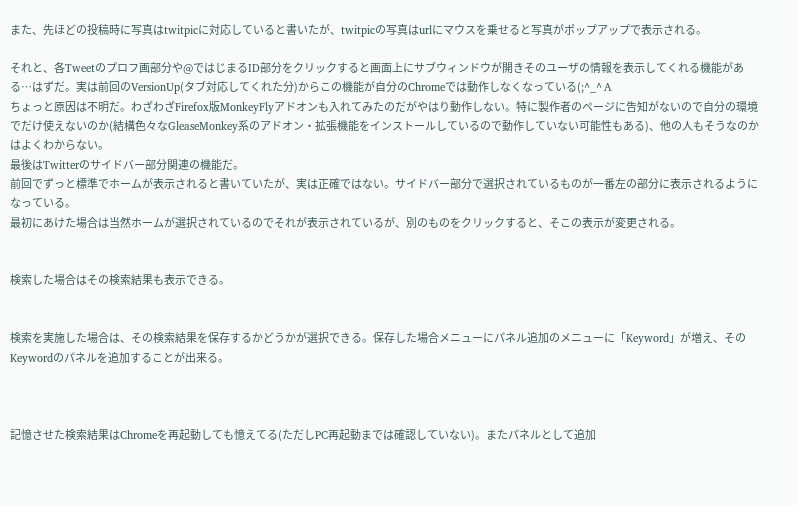また、先ほどの投稿時に写真はtwitpicに対応していると書いたが、twitpicの写真はurlにマウスを乗せると写真がポップアップで表示される。

それと、各Tweetのプロフ画部分や@ではじまるID部分をクリックすると画面上にサブウィンドウが開きそのユーザの情報を表示してくれる機能がある…はずだ。実は前回のVersionUp(タブ対応してくれた分)からこの機能が自分のChromeでは動作しなくなっている(;^_^ A
ちょっと原因は不明だ。わざわざFirefox版MonkeyFlyアドオンも入れてみたのだがやはり動作しない。特に製作者のページに告知がないので自分の環境でだけ使えないのか(結構色々なGleaseMonkey系のアドオン・拡張機能をインストールしているので動作していない可能性もある)、他の人もそうなのかはよくわからない。
最後はTwitterのサイドバー部分関連の機能だ。
前回でずっと標準でホームが表示されると書いていたが、実は正確ではない。サイドバー部分で選択されているものが一番左の部分に表示されるようになっている。
最初にあけた場合は当然ホームが選択されているのでそれが表示されているが、別のものをクリックすると、そこの表示が変更される。


検索した場合はその検索結果も表示できる。


検索を実施した場合は、その検索結果を保存するかどうかが選択できる。保存した場合メニューにパネル追加のメニューに「Keyword」が増え、そのKeywordのパネルを追加することが出来る。



記憶させた検索結果はChromeを再起動しても憶えてる(ただしPC再起動までは確認していない)。またパネルとして追加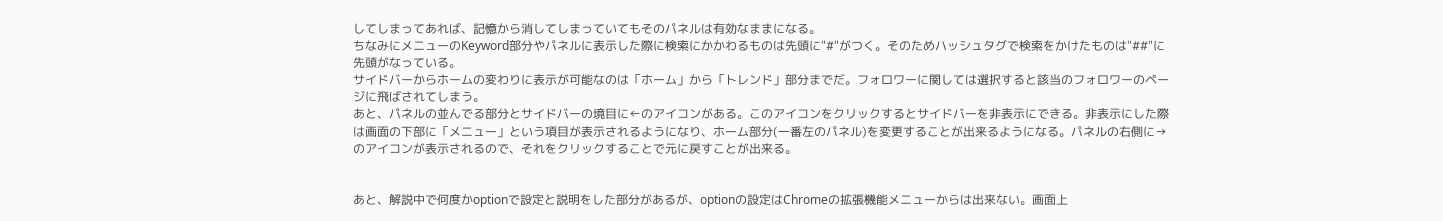してしまってあれば、記憶から消してしまっていてもそのパネルは有効なままになる。
ちなみにメニューのKeyword部分やパネルに表示した際に検索にかかわるものは先頭に"#"がつく。そのためハッシュタグで検索をかけたものは"##"に先頭がなっている。
サイドバーからホームの変わりに表示が可能なのは「ホーム」から「トレンド」部分までだ。フォロワーに関しては選択すると該当のフォロワーのページに飛ばされてしまう。
あと、パネルの並んでる部分とサイドバーの境目に←のアイコンがある。このアイコンをクリックするとサイドバーを非表示にできる。非表示にした際は画面の下部に「メニュー」という項目が表示されるようになり、ホーム部分(一番左のパネル)を変更することが出来るようになる。パネルの右側に→のアイコンが表示されるので、それをクリックすることで元に戻すことが出来る。


あと、解説中で何度かoptionで設定と説明をした部分があるが、optionの設定はChromeの拡張機能メニューからは出来ない。画面上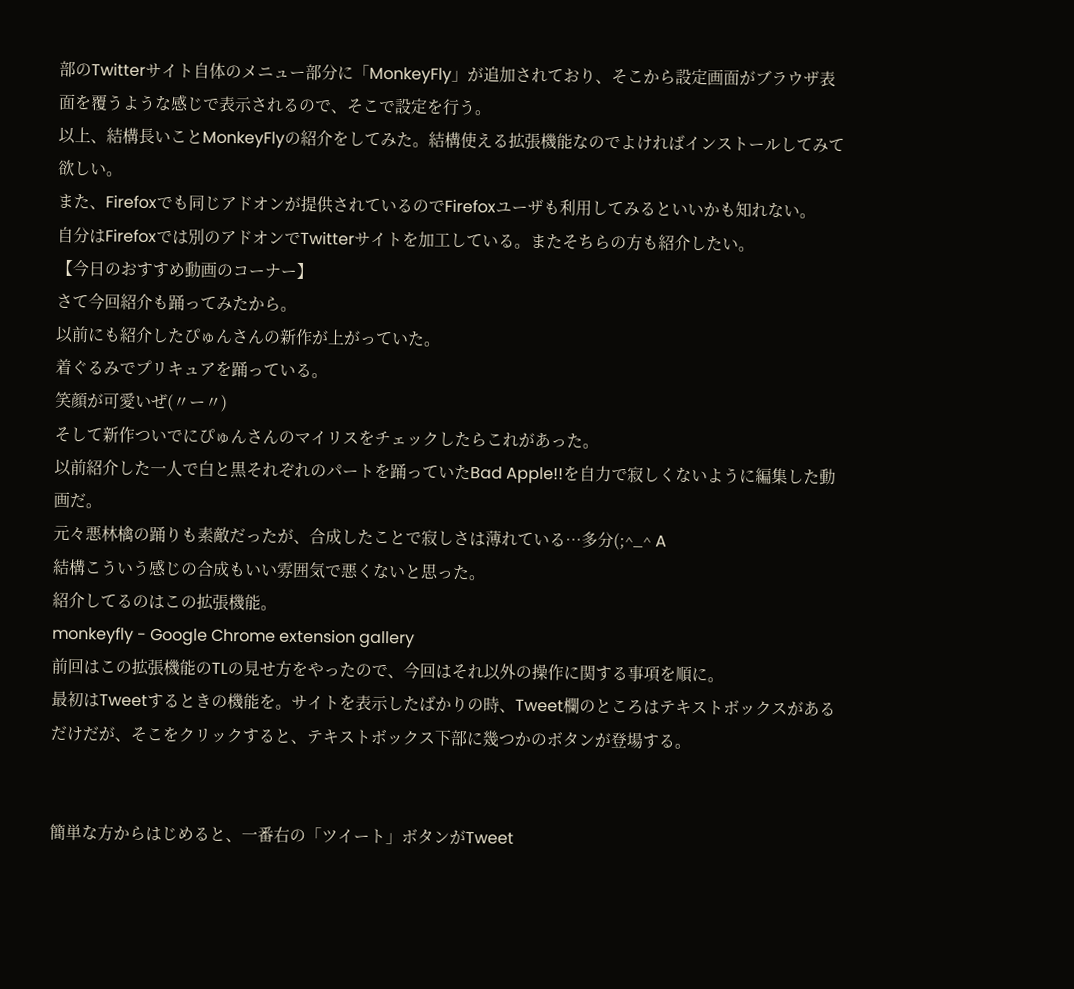部のTwitterサイト自体のメニュー部分に「MonkeyFly」が追加されており、そこから設定画面がブラウザ表面を覆うような感じで表示されるので、そこで設定を行う。
以上、結構長いことMonkeyFlyの紹介をしてみた。結構使える拡張機能なのでよければインストールしてみて欲しい。
また、Firefoxでも同じアドオンが提供されているのでFirefoxユーザも利用してみるといいかも知れない。
自分はFirefoxでは別のアドオンでTwitterサイトを加工している。またそちらの方も紹介したい。
【今日のおすすめ動画のコーナー】
さて今回紹介も踊ってみたから。
以前にも紹介したぴゅんさんの新作が上がっていた。
着ぐるみでプリキュアを踊っている。
笑顔が可愛いぜ(〃ー〃)
そして新作ついでにぴゅんさんのマイリスをチェックしたらこれがあった。
以前紹介した一人で白と黒それぞれのパートを踊っていたBad Apple!!を自力で寂しくないように編集した動画だ。
元々悪林檎の踊りも素敵だったが、合成したことで寂しさは薄れている…多分(;^_^ A
結構こういう感じの合成もいい雰囲気で悪くないと思った。
紹介してるのはこの拡張機能。
monkeyfly - Google Chrome extension gallery
前回はこの拡張機能のTLの見せ方をやったので、今回はそれ以外の操作に関する事項を順に。
最初はTweetするときの機能を。サイトを表示したばかりの時、Tweet欄のところはテキストボックスがあるだけだが、そこをクリックすると、テキストボックス下部に幾つかのボタンが登場する。


簡単な方からはじめると、一番右の「ツイート」ボタンがTweet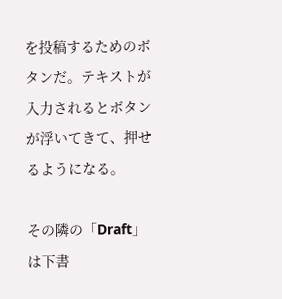を投稿するためのボタンだ。テキストが入力されるとボタンが浮いてきて、押せるようになる。

その隣の「Draft」は下書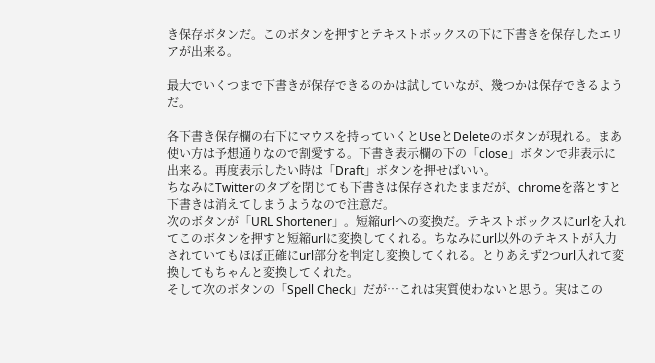き保存ボタンだ。このボタンを押すとテキストボックスの下に下書きを保存したエリアが出来る。

最大でいくつまで下書きが保存できるのかは試していなが、幾つかは保存できるようだ。

各下書き保存欄の右下にマウスを持っていくとUseとDeleteのボタンが現れる。まあ使い方は予想通りなので割愛する。下書き表示欄の下の「close」ボタンで非表示に出来る。再度表示したい時は「Draft」ボタンを押せばいい。
ちなみにTwitterのタブを閉じても下書きは保存されたままだが、chromeを落とすと下書きは消えてしまうようなので注意だ。
次のボタンが「URL Shortener」。短縮urlへの変換だ。テキストボックスにurlを入れてこのボタンを押すと短縮urlに変換してくれる。ちなみにurl以外のテキストが入力されていてもほぼ正確にurl部分を判定し変換してくれる。とりあえず2つurl入れて変換してもちゃんと変換してくれた。
そして次のボタンの「Spell Check」だが…これは実質使わないと思う。実はこの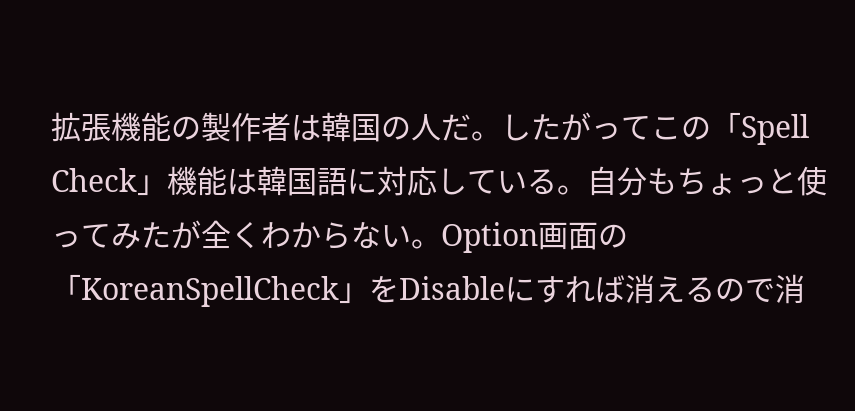拡張機能の製作者は韓国の人だ。したがってこの「Spell Check」機能は韓国語に対応している。自分もちょっと使ってみたが全くわからない。Option画面の「KoreanSpellCheck」をDisableにすれば消えるので消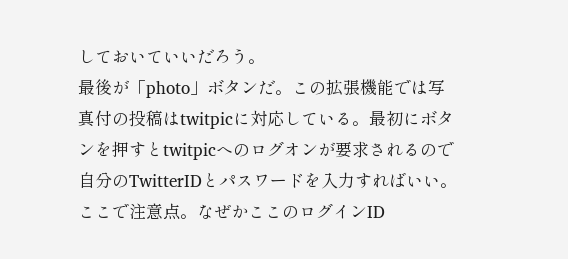しておいていいだろう。
最後が「photo」ボタンだ。この拡張機能では写真付の投稿はtwitpicに対応している。最初にボタンを押すとtwitpicへのログオンが要求されるので自分のTwitterIDとパスワードを入力すればいい。
ここで注意点。なぜかここのログインID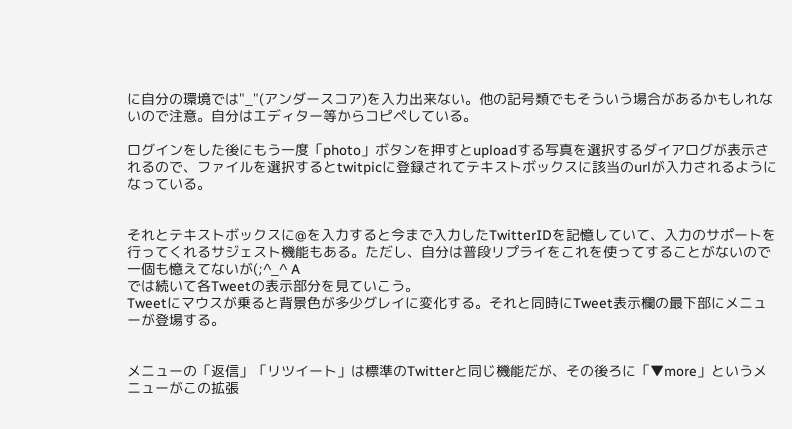に自分の環境では"_"(アンダースコア)を入力出来ない。他の記号類でもそういう場合があるかもしれないので注意。自分はエディター等からコピペしている。

ログインをした後にもう一度「photo」ボタンを押すとuploadする写真を選択するダイアログが表示されるので、ファイルを選択するとtwitpicに登録されてテキストボックスに該当のurlが入力されるようになっている。


それとテキストボックスに@を入力すると今まで入力したTwitterIDを記憶していて、入力のサポートを行ってくれるサジェスト機能もある。ただし、自分は普段リプライをこれを使ってすることがないので一個も憶えてないが(;^_^ A
では続いて各Tweetの表示部分を見ていこう。
Tweetにマウスが乗ると背景色が多少グレイに変化する。それと同時にTweet表示欄の最下部にメニューが登場する。


メニューの「返信」「リツイート」は標準のTwitterと同じ機能だが、その後ろに「▼more」というメニューがこの拡張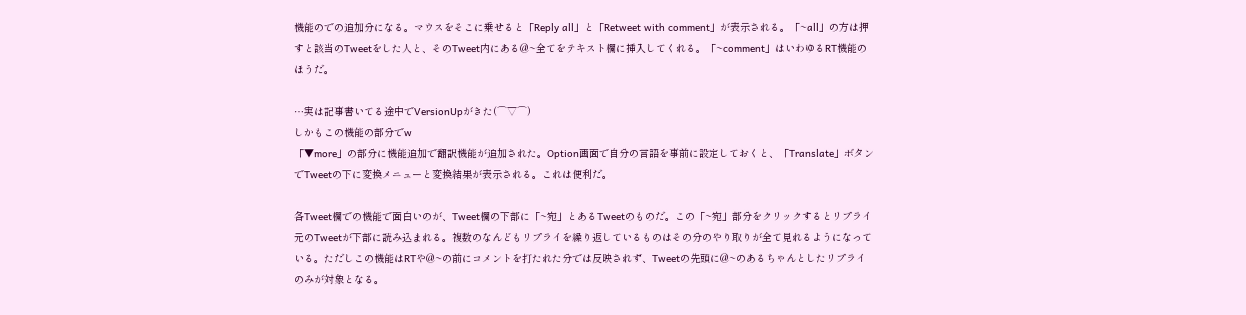機能のでの追加分になる。マウスをそこに乗せると「Reply all」と「Retweet with comment」が表示される。「~all」の方は押すと該当のTweetをした人と、そのTweet内にある@~全てをテキスト欄に挿入してくれる。「~comment」はいわゆるRT機能のほうだ。

…実は記事書いてる途中でVersionUpがきた(⌒▽⌒)
しかもこの機能の部分でw
「▼more」の部分に機能追加で翻訳機能が追加された。Option画面で自分の言語を事前に設定しておくと、「Translate」ボタンでTweetの下に変換メニューと変換結果が表示される。これは便利だ。

各Tweet欄での機能で面白いのが、Tweet欄の下部に「~宛」とあるTweetのものだ。この「~宛」部分をクリックするとリプライ元のTweetが下部に読み込まれる。複数のなんどもリプライを繰り返しているものはその分のやり取りが全て見れるようになっている。ただしこの機能はRTや@~の前にコメントを打たれた分では反映されず、Tweetの先頭に@~のあるちゃんとしたリプライのみが対象となる。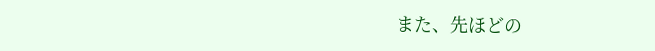また、先ほどの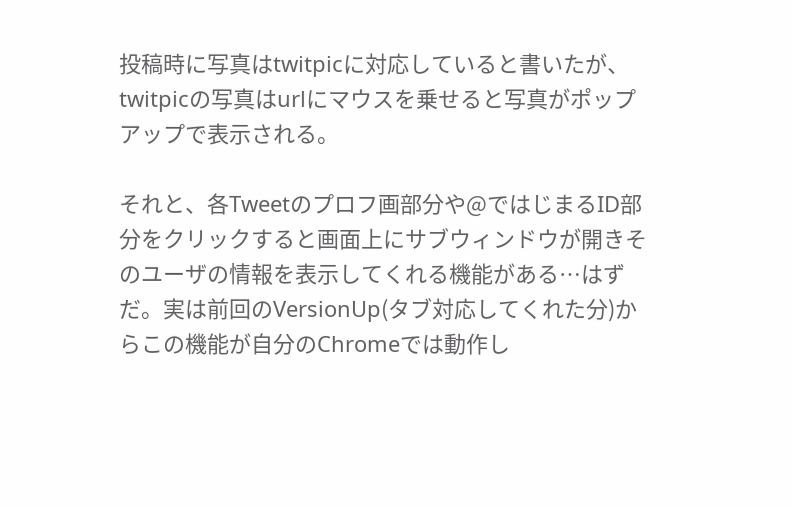投稿時に写真はtwitpicに対応していると書いたが、twitpicの写真はurlにマウスを乗せると写真がポップアップで表示される。

それと、各Tweetのプロフ画部分や@ではじまるID部分をクリックすると画面上にサブウィンドウが開きそのユーザの情報を表示してくれる機能がある…はずだ。実は前回のVersionUp(タブ対応してくれた分)からこの機能が自分のChromeでは動作し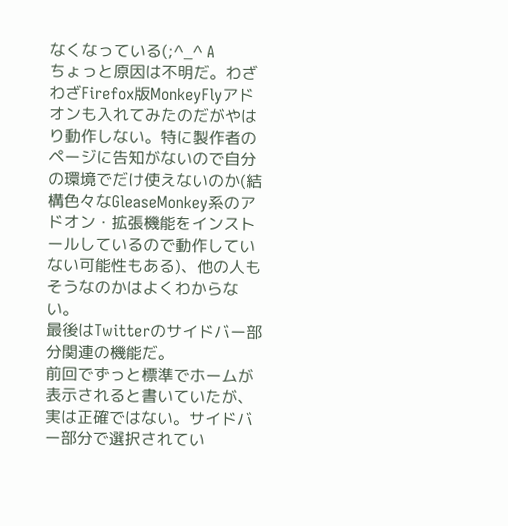なくなっている(;^_^ A
ちょっと原因は不明だ。わざわざFirefox版MonkeyFlyアドオンも入れてみたのだがやはり動作しない。特に製作者のページに告知がないので自分の環境でだけ使えないのか(結構色々なGleaseMonkey系のアドオン・拡張機能をインストールしているので動作していない可能性もある)、他の人もそうなのかはよくわからない。
最後はTwitterのサイドバー部分関連の機能だ。
前回でずっと標準でホームが表示されると書いていたが、実は正確ではない。サイドバー部分で選択されてい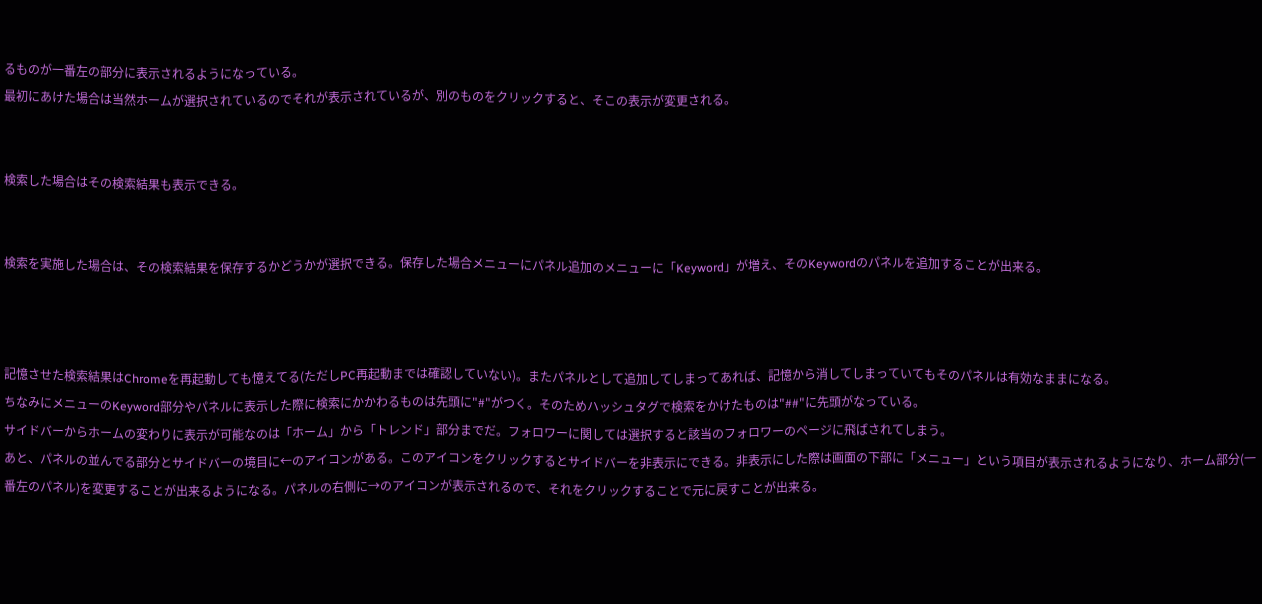るものが一番左の部分に表示されるようになっている。
最初にあけた場合は当然ホームが選択されているのでそれが表示されているが、別のものをクリックすると、そこの表示が変更される。


検索した場合はその検索結果も表示できる。


検索を実施した場合は、その検索結果を保存するかどうかが選択できる。保存した場合メニューにパネル追加のメニューに「Keyword」が増え、そのKeywordのパネルを追加することが出来る。



記憶させた検索結果はChromeを再起動しても憶えてる(ただしPC再起動までは確認していない)。またパネルとして追加してしまってあれば、記憶から消してしまっていてもそのパネルは有効なままになる。
ちなみにメニューのKeyword部分やパネルに表示した際に検索にかかわるものは先頭に"#"がつく。そのためハッシュタグで検索をかけたものは"##"に先頭がなっている。
サイドバーからホームの変わりに表示が可能なのは「ホーム」から「トレンド」部分までだ。フォロワーに関しては選択すると該当のフォロワーのページに飛ばされてしまう。
あと、パネルの並んでる部分とサイドバーの境目に←のアイコンがある。このアイコンをクリックするとサイドバーを非表示にできる。非表示にした際は画面の下部に「メニュー」という項目が表示されるようになり、ホーム部分(一番左のパネル)を変更することが出来るようになる。パネルの右側に→のアイコンが表示されるので、それをクリックすることで元に戻すことが出来る。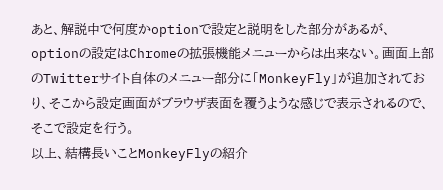あと、解説中で何度かoptionで設定と説明をした部分があるが、optionの設定はChromeの拡張機能メニューからは出来ない。画面上部のTwitterサイト自体のメニュー部分に「MonkeyFly」が追加されており、そこから設定画面がブラウザ表面を覆うような感じで表示されるので、そこで設定を行う。
以上、結構長いことMonkeyFlyの紹介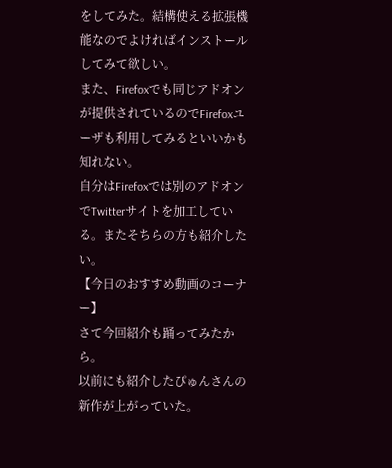をしてみた。結構使える拡張機能なのでよければインストールしてみて欲しい。
また、Firefoxでも同じアドオンが提供されているのでFirefoxユーザも利用してみるといいかも知れない。
自分はFirefoxでは別のアドオンでTwitterサイトを加工している。またそちらの方も紹介したい。
【今日のおすすめ動画のコーナー】
さて今回紹介も踊ってみたから。
以前にも紹介したぴゅんさんの新作が上がっていた。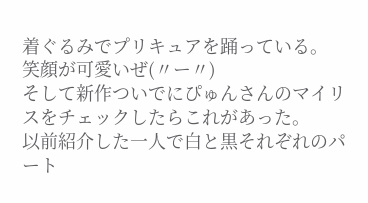着ぐるみでプリキュアを踊っている。
笑顔が可愛いぜ(〃ー〃)
そして新作ついでにぴゅんさんのマイリスをチェックしたらこれがあった。
以前紹介した一人で白と黒それぞれのパート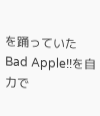を踊っていたBad Apple!!を自力で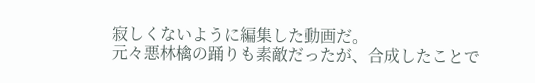寂しくないように編集した動画だ。
元々悪林檎の踊りも素敵だったが、合成したことで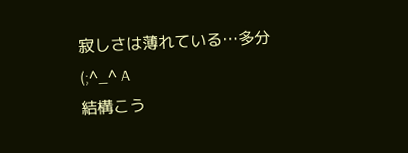寂しさは薄れている…多分(;^_^ A
結構こう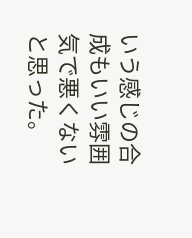いう感じの合成もいい雰囲気で悪くないと思った。